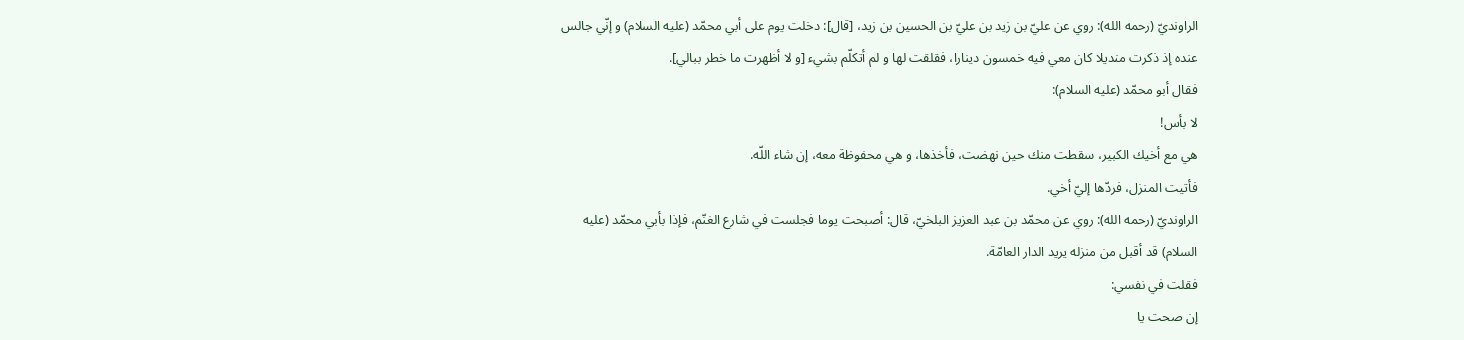الراونديّ (رحمه الله): روي عن عليّ بن زيد بن عليّ بن الحسين بن زيد، [قال]: دخلت يوم على أبي محمّد (عليه السلام) و إنّي جالس عنده إذ ذكرت منديلا كان معي فيه خمسون دينارا، فقلقت لها و لم أتكلّم بشيء [و لا أظهرت ما خطر ببالي].
فقال أبو محمّد (عليه السلام):
لا بأس!
هي مع أخيك الكبير، سقطت منك حين نهضت، فأخذها، و هي محفوظة معه، إن شاء اللّه.
فأتيت المنزل، فردّها إليّ أخي.
الراونديّ (رحمه الله): روي عن محمّد بن عبد العزيز البلخيّ، قال: أصبحت يوما فجلست في شارع الغنّم، فإذا بأبي محمّد (عليه السلام) قد أقبل من منزله يريد الدار العامّة.
فقلت في نفسي:
إن صحت يا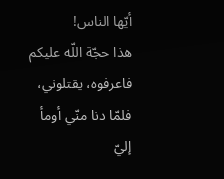أيّها الناس!
هذا حجّة اللّه عليكم فاعرفوه، يقتلوني، فلمّا دنا منّي أومأ إليّ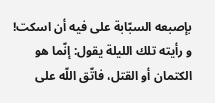بإصبعه السبّابة على فيه أن اسكت!
و رأيته تلك الليلة يقول: إنّما هو الكتمان أو القتل، فاتّق اللّه على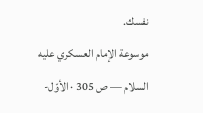نفسك.
موسوعة الإمام العسكري عليه السلام — ص 305 · الأوّل-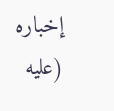إخباره (عليه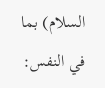السلام) بما في النفس: